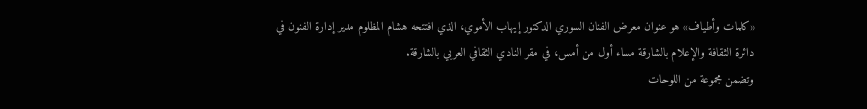«كلمات وأطياف» هو عنوان معرض الفنان السوري الدكتور إيهاب الأموي، الذي افتتحه هشام المظلوم مدير إدارة الفنون في دائرة الثقافة والإعلام بالشارقة مساء أول من أمس، في مقر النادي الثقافي العربي بالشارقة.
وتضمن مجموعة من اللوحات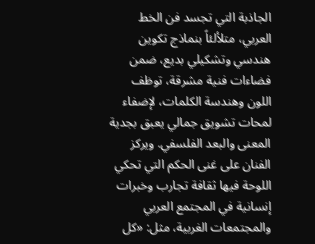الجاذبة التي تجسد فن الخط العربي، متلألئاً بنماذج تكوين هندسي وتشكيلي بديع، ضمن فضاءات فنية مشرقة، توظف اللون وهندسة الكلمات، لإضفاء لمحات تشويق جمالي يعبق بجدية المعنى والبعد الفلسفي. ويركز الفنان على غنى الحكم التي تحكي اللوحة فيها ثقافة تجارب وخبرات إنسانية في المجتمع العربي والمجتمعات الغربية، مثل: «كل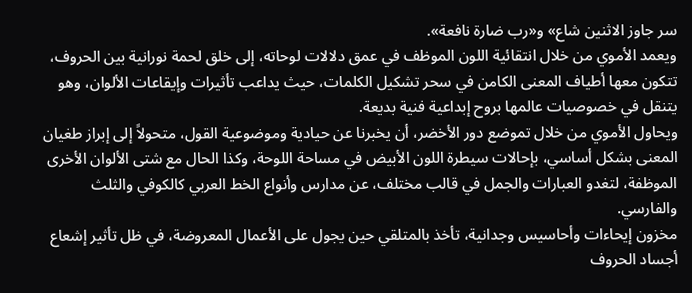سر جاوز الاثنين شاع» و«رب ضارة نافعة».
ويعمد الأموي من خلال انتقائية اللون الموظف في عمق دلالات لوحاته، إلى خلق لحمة نورانية بين الحروف، تتكون معها أطياف المعنى الكامن في سحر تشكيل الكلمات، حيث يداعب تأثيرات وإيقاعات الألوان، وهو يتنقل في خصوصيات عالمها بروح إبداعية فنية بديعة.
ويحاول الأموي من خلال تموضع دور الأخضر، أن يخبرنا عن حيادية وموضوعية القول، متحولاً إلى إبراز طغيان المعنى بشكل أساسي، بإحالات سيطرة اللون الأبيض في مساحة اللوحة، وكذا الحال مع شتى الألوان الأخرى الموظفة، لتغدو العبارات والجمل في قالب مختلف، عن مدارس وأنواع الخط العربي كالكوفي والثلث والفارسي.
مخزون إيحاءات وأحاسيس وجدانية، تأخذ بالمتلقي حين يجول على الأعمال المعروضة، في ظل تأثير إشعاع أجساد الحروف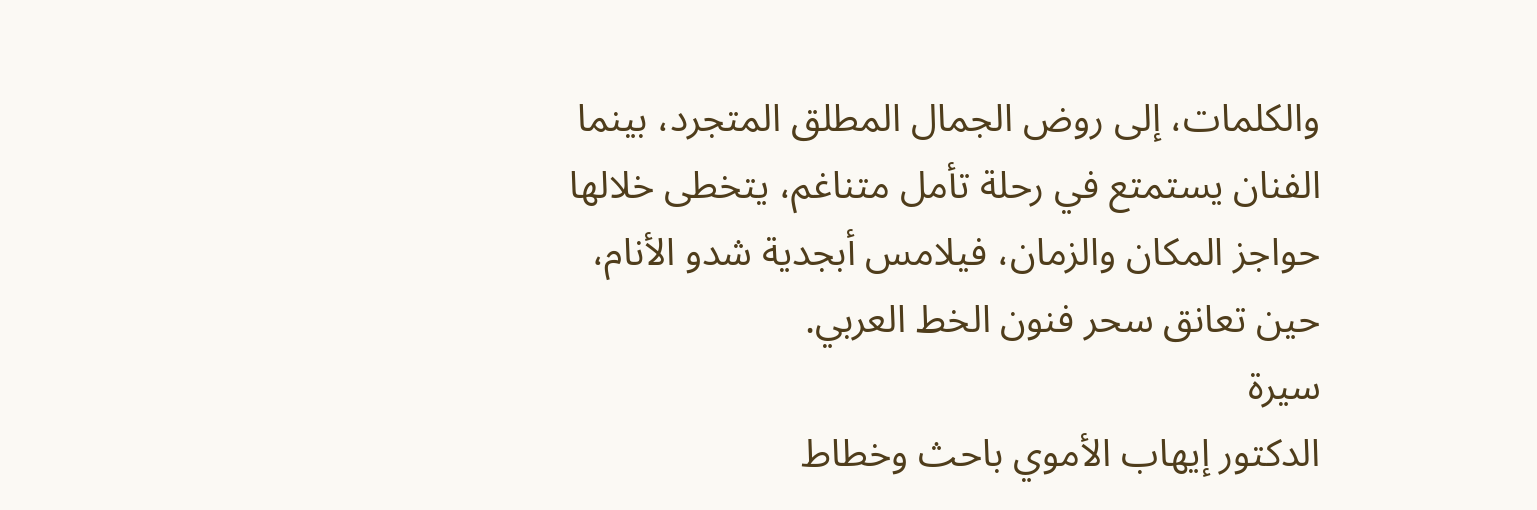والكلمات، إلى روض الجمال المطلق المتجرد، بينما الفنان يستمتع في رحلة تأمل متناغم، يتخطى خلالها حواجز المكان والزمان، فيلامس أبجدية شدو الأنام، حين تعانق سحر فنون الخط العربي.
سيرة
الدكتور إيهاب الأموي باحث وخطاط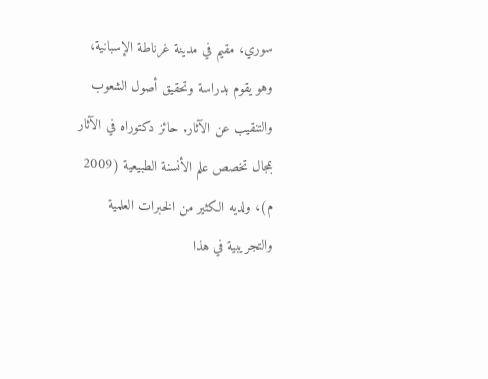سوري، مقيم في مدينة غرناطة الإسبانية، وهو يقوم بدراسة وتحقيق أصول الشعوب والتنقيب عن الآثار. حائز دكتوراه في الآثار بمجال تخصص علم الأنسنة الطبيعية (2009 م)، ولديه الكثير من الخبرات العلمية والتجريبية في هذا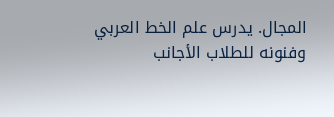المجال. يدرس علم الخط العربي وفنونه للطلاب الأجانب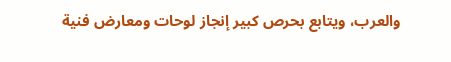والعرب، ويتابع بحرص كبير إنجاز لوحات ومعارض فنية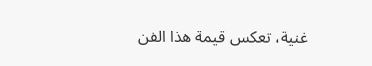غنية، تعكس قيمة هذا الفن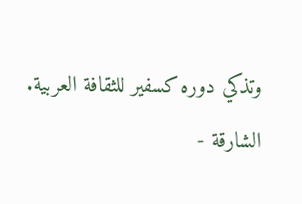وتذكي دوره كسفير للثقافة العربية.
الشارقة -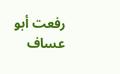رفعت أبو عساف